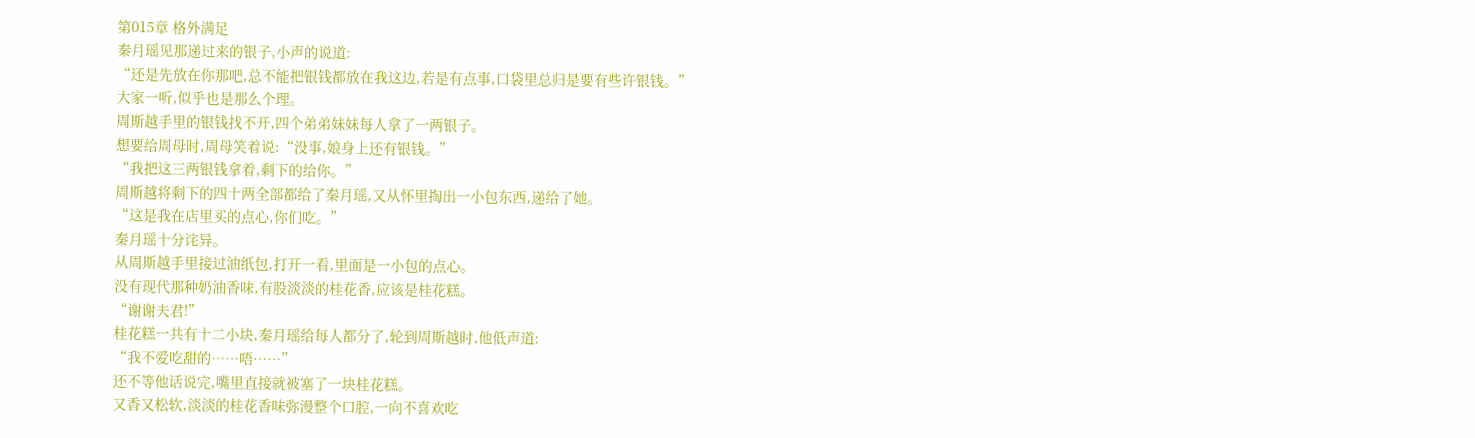第015章 格外满足
秦月瑶见那递过来的银子,小声的说道:
“还是先放在你那吧,总不能把银钱都放在我这边,若是有点事,口袋里总归是要有些许银钱。”
大家一听,似乎也是那么个理。
周斯越手里的银钱找不开,四个弟弟妹妹每人拿了一两银子。
想要给周母时,周母笑着说:“没事,娘身上还有银钱。”
“我把这三两银钱拿着,剩下的给你。”
周斯越将剩下的四十两全部都给了秦月瑶,又从怀里掏出一小包东西,递给了她。
“这是我在店里买的点心,你们吃。”
秦月瑶十分诧异。
从周斯越手里接过油纸包,打开一看,里面是一小包的点心。
没有现代那种奶油香味,有股淡淡的桂花香,应该是桂花糕。
“谢谢夫君!”
桂花糕一共有十二小块,秦月瑶给每人都分了,轮到周斯越时,他低声道:
“我不爱吃甜的……唔……”
还不等他话说完,嘴里直接就被塞了一块桂花糕。
又香又松软,淡淡的桂花香味弥漫整个口腔,一向不喜欢吃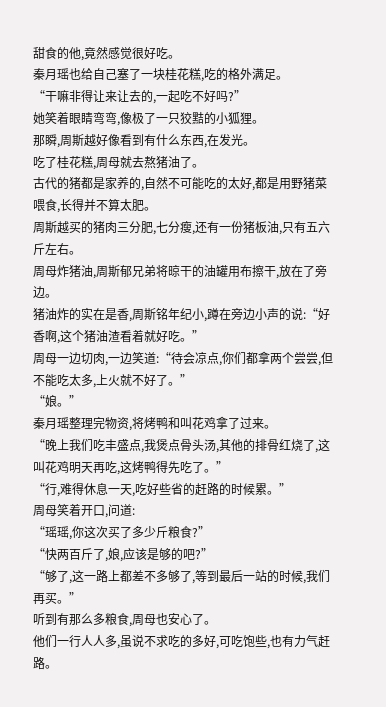甜食的他,竟然感觉很好吃。
秦月瑶也给自己塞了一块桂花糕,吃的格外满足。
“干嘛非得让来让去的,一起吃不好吗?”
她笑着眼睛弯弯,像极了一只狡黠的小狐狸。
那瞬,周斯越好像看到有什么东西,在发光。
吃了桂花糕,周母就去熬猪油了。
古代的猪都是家养的,自然不可能吃的太好,都是用野猪菜喂食,长得并不算太肥。
周斯越买的猪肉三分肥,七分瘦,还有一份猪板油,只有五六斤左右。
周母炸猪油,周斯郁兄弟将晾干的油罐用布擦干,放在了旁边。
猪油炸的实在是香,周斯铭年纪小,蹲在旁边小声的说:“好香啊,这个猪油渣看着就好吃。”
周母一边切肉,一边笑道:“待会凉点,你们都拿两个尝尝,但不能吃太多,上火就不好了。”
“娘。”
秦月瑶整理完物资,将烤鸭和叫花鸡拿了过来。
“晚上我们吃丰盛点,我煲点骨头汤,其他的排骨红烧了,这叫花鸡明天再吃,这烤鸭得先吃了。”
“行,难得休息一天,吃好些省的赶路的时候累。”
周母笑着开口,问道:
“瑶瑶,你这次买了多少斤粮食?”
“快两百斤了,娘,应该是够的吧?”
“够了,这一路上都差不多够了,等到最后一站的时候,我们再买。”
听到有那么多粮食,周母也安心了。
他们一行人人多,虽说不求吃的多好,可吃饱些,也有力气赶路。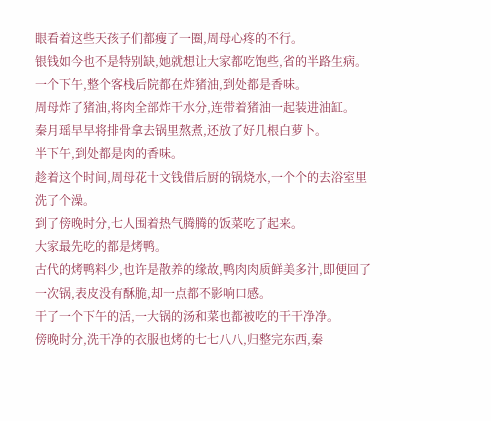眼看着这些天孩子们都瘦了一圈,周母心疼的不行。
银钱如今也不是特别缺,她就想让大家都吃饱些,省的半路生病。
一个下午,整个客栈后院都在炸猪油,到处都是香味。
周母炸了猪油,将肉全部炸干水分,连带着猪油一起装进油缸。
秦月瑶早早将排骨拿去锅里熬煮,还放了好几根白萝卜。
半下午,到处都是肉的香味。
趁着这个时间,周母花十文钱借后厨的锅烧水,一个个的去浴室里洗了个澡。
到了傍晚时分,七人围着热气腾腾的饭菜吃了起来。
大家最先吃的都是烤鸭。
古代的烤鸭料少,也许是散养的缘故,鸭肉肉质鲜美多汁,即便回了一次锅,表皮没有酥脆,却一点都不影响口感。
干了一个下午的活,一大锅的汤和菜也都被吃的干干净净。
傍晚时分,洗干净的衣服也烤的七七八八,归整完东西,秦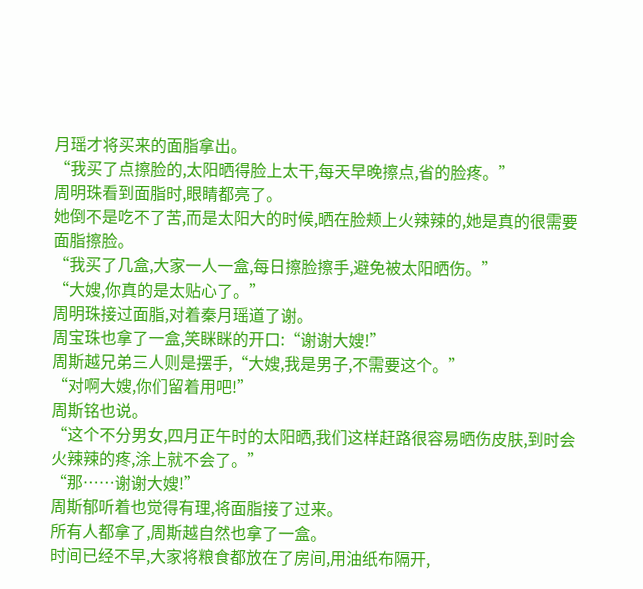月瑶才将买来的面脂拿出。
“我买了点擦脸的,太阳晒得脸上太干,每天早晚擦点,省的脸疼。”
周明珠看到面脂时,眼睛都亮了。
她倒不是吃不了苦,而是太阳大的时候,晒在脸颊上火辣辣的,她是真的很需要面脂擦脸。
“我买了几盒,大家一人一盒,每日擦脸擦手,避免被太阳晒伤。”
“大嫂,你真的是太贴心了。”
周明珠接过面脂,对着秦月瑶道了谢。
周宝珠也拿了一盒,笑眯眯的开口:“谢谢大嫂!”
周斯越兄弟三人则是摆手,“大嫂,我是男子,不需要这个。”
“对啊大嫂,你们留着用吧!”
周斯铭也说。
“这个不分男女,四月正午时的太阳晒,我们这样赶路很容易晒伤皮肤,到时会火辣辣的疼,涂上就不会了。”
“那……谢谢大嫂!”
周斯郁听着也觉得有理,将面脂接了过来。
所有人都拿了,周斯越自然也拿了一盒。
时间已经不早,大家将粮食都放在了房间,用油纸布隔开,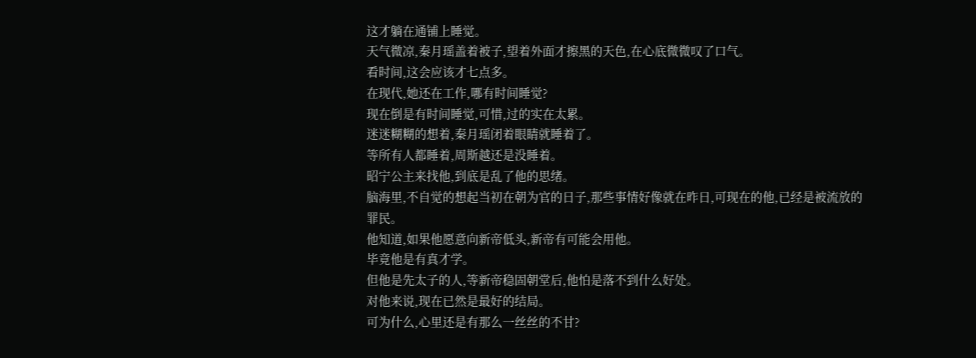这才躺在通铺上睡觉。
天气微凉,秦月瑶盖着被子,望着外面才擦黑的天色,在心底微微叹了口气。
看时间,这会应该才七点多。
在现代,她还在工作,哪有时间睡觉?
现在倒是有时间睡觉,可惜,过的实在太累。
迷迷糊糊的想着,秦月瑶闭着眼睛就睡着了。
等所有人都睡着,周斯越还是没睡着。
昭宁公主来找他,到底是乱了他的思绪。
脑海里,不自觉的想起当初在朝为官的日子,那些事情好像就在昨日,可现在的他,已经是被流放的罪民。
他知道,如果他愿意向新帝低头,新帝有可能会用他。
毕竟他是有真才学。
但他是先太子的人,等新帝稳固朝堂后,他怕是落不到什么好处。
对他来说,现在已然是最好的结局。
可为什么,心里还是有那么一丝丝的不甘?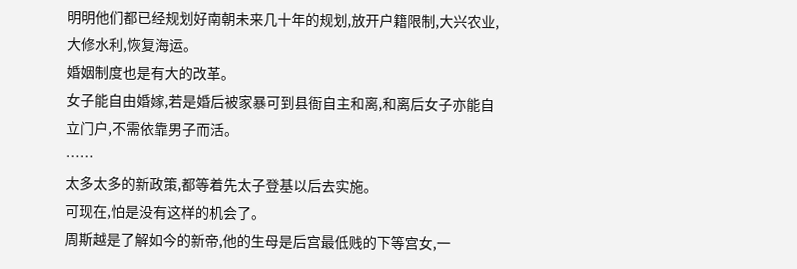明明他们都已经规划好南朝未来几十年的规划,放开户籍限制,大兴农业,大修水利,恢复海运。
婚姻制度也是有大的改革。
女子能自由婚嫁,若是婚后被家暴可到县衙自主和离,和离后女子亦能自立门户,不需依靠男子而活。
……
太多太多的新政策,都等着先太子登基以后去实施。
可现在,怕是没有这样的机会了。
周斯越是了解如今的新帝,他的生母是后宫最低贱的下等宫女,一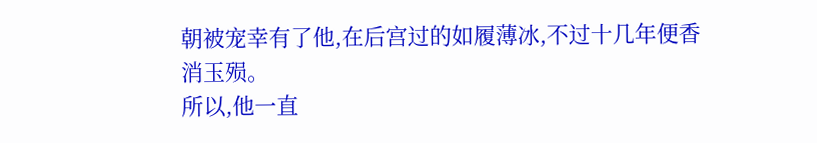朝被宠幸有了他,在后宫过的如履薄冰,不过十几年便香消玉殒。
所以,他一直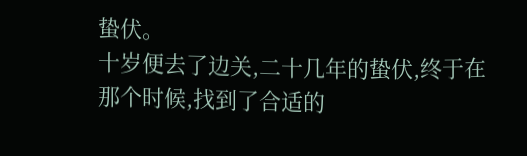蛰伏。
十岁便去了边关,二十几年的蛰伏,终于在那个时候,找到了合适的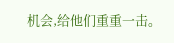机会,给他们重重一击。